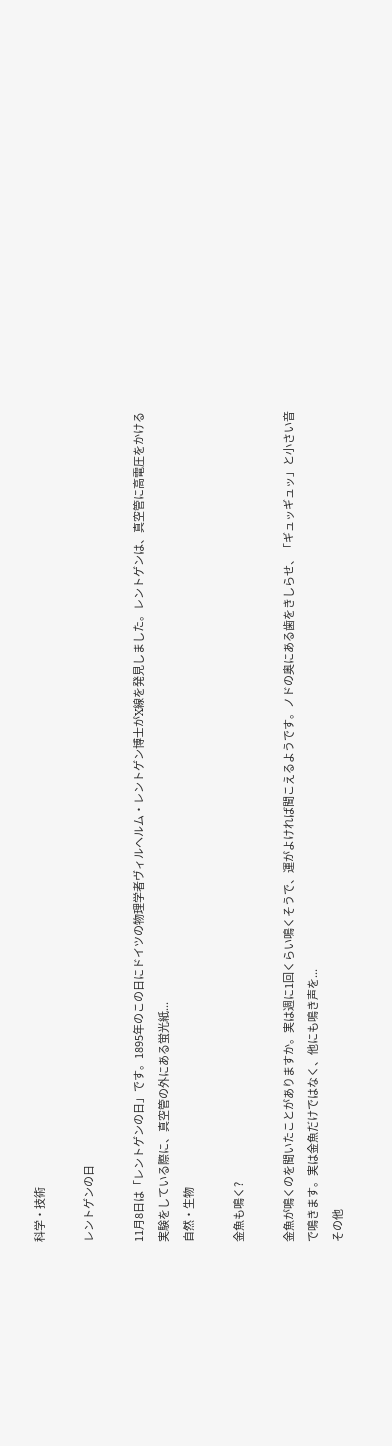科学・技術

レントゲンの日

11月8日は「レントゲンの日」です。1895年のこの日にドイツの物理学者ヴィルヘルム・レントゲン博士がX線を発見しました。レントゲンは、真空管に高電圧をかける実験をしている際に、真空管の外にある蛍光紙...
自然・生物

金魚も鳴く?

金魚が鳴くのを聞いたことがありますか。実は週に1回くらい鳴くそうで、運がよければ聞こえるようです。ノドの奥にある歯をきしらせ、「ギュッギュッ」と小さい音で鳴きます。実は金魚だけではなく、他にも鳴き声を...
その他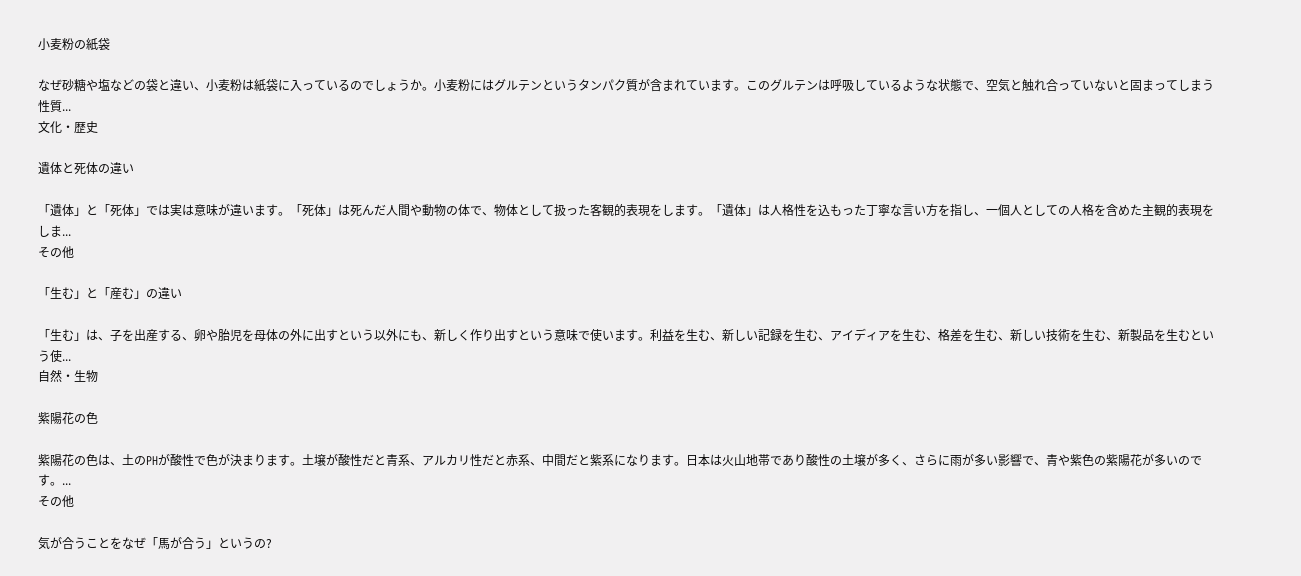小麦粉の紙袋

なぜ砂糖や塩などの袋と違い、小麦粉は紙袋に入っているのでしょうか。小麦粉にはグルテンというタンパク質が含まれています。このグルテンは呼吸しているような状態で、空気と触れ合っていないと固まってしまう性質...
文化・歴史

遺体と死体の違い

「遺体」と「死体」では実は意味が違います。「死体」は死んだ人間や動物の体で、物体として扱った客観的表現をします。「遺体」は人格性を込もった丁寧な言い方を指し、一個人としての人格を含めた主観的表現をしま...
その他

「生む」と「産む」の違い

「生む」は、子を出産する、卵や胎児を母体の外に出すという以外にも、新しく作り出すという意味で使います。利益を生む、新しい記録を生む、アイディアを生む、格差を生む、新しい技術を生む、新製品を生むという使...
自然・生物

紫陽花の色

紫陽花の色は、土のPHが酸性で色が決まります。土壌が酸性だと青系、アルカリ性だと赤系、中間だと紫系になります。日本は火山地帯であり酸性の土壌が多く、さらに雨が多い影響で、青や紫色の紫陽花が多いのです。...
その他

気が合うことをなぜ「馬が合う」というの?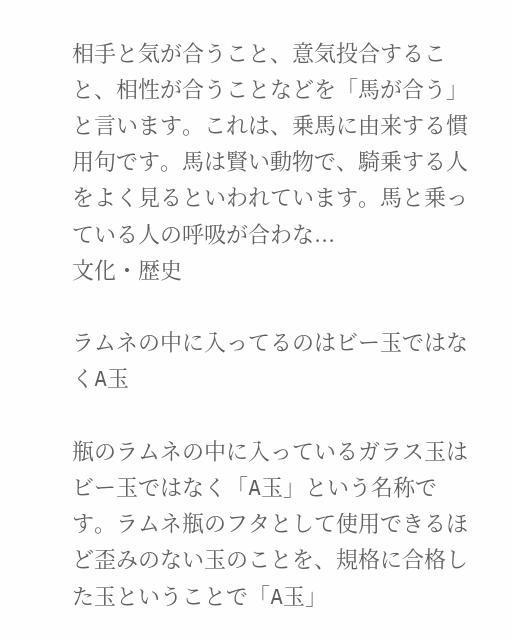相手と気が合うこと、意気投合すること、相性が合うことなどを「馬が合う」と言います。これは、乗馬に由来する慣用句です。馬は賢い動物で、騎乗する人をよく見るといわれています。馬と乗っている人の呼吸が合わな...
文化・歴史

ラムネの中に入ってるのはビー玉ではなくA玉

瓶のラムネの中に入っているガラス玉はビー玉ではなく「A玉」という名称です。ラムネ瓶のフタとして使用できるほど歪みのない玉のことを、規格に合格した玉ということで「A玉」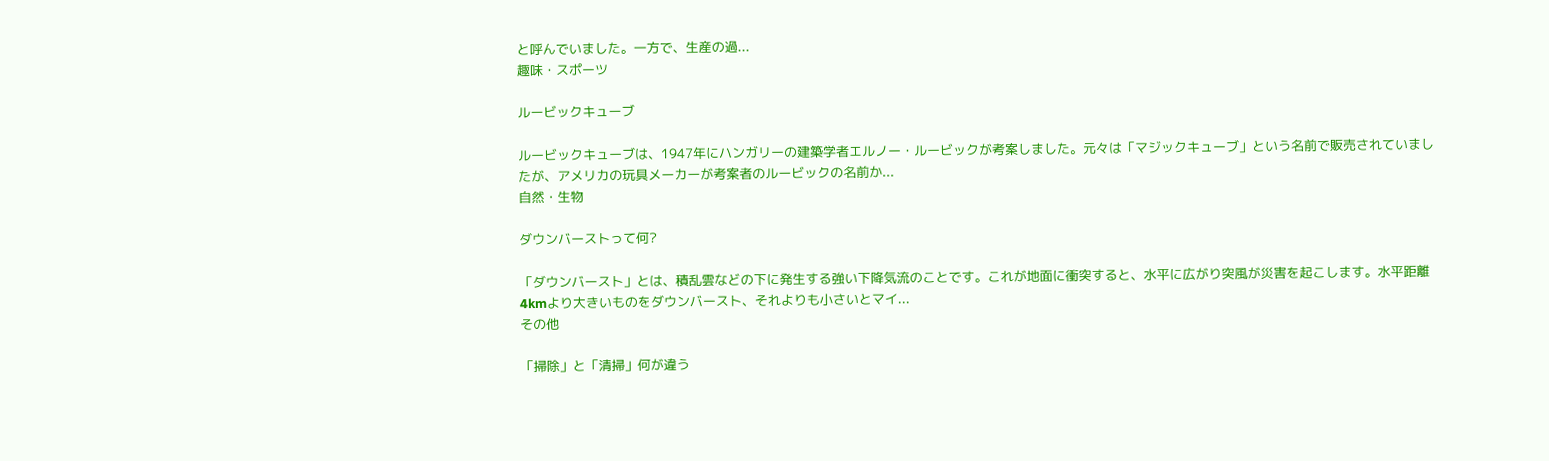と呼んでいました。一方で、生産の過...
趣味・スポーツ

ルービックキューブ

ルービックキューブは、1947年にハンガリーの建築学者エルノー・ルービックが考案しました。元々は「マジックキューブ」という名前で販売されていましたが、アメリカの玩具メーカーが考案者のルービックの名前か...
自然・生物

ダウンバーストって何?

「ダウンバースト」とは、積乱雲などの下に発生する強い下降気流のことです。これが地面に衝突すると、水平に広がり突風が災害を起こします。水平距離4kmより大きいものをダウンバースト、それよりも小さいとマイ...
その他

「掃除」と「清掃」何が違う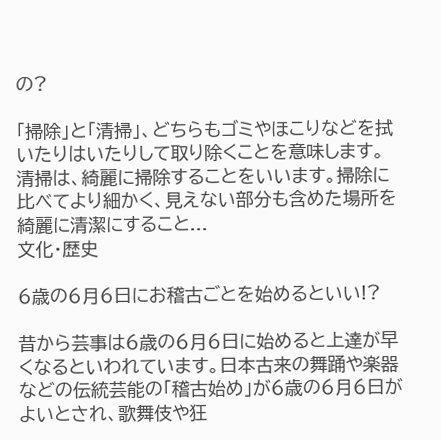の?

「掃除」と「清掃」、どちらもゴミやほこりなどを拭いたりはいたりして取り除くことを意味します。清掃は、綺麗に掃除することをいいます。掃除に比べてより細かく、見えない部分も含めた場所を綺麗に清潔にすること...
文化・歴史

6歳の6月6日にお稽古ごとを始めるといい!?

昔から芸事は6歳の6月6日に始めると上達が早くなるといわれています。日本古来の舞踊や楽器などの伝統芸能の「稽古始め」が6歳の6月6日がよいとされ、歌舞伎や狂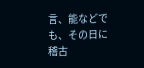言、能などでも、その日に稽古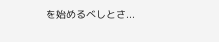を始めるべしとさ...